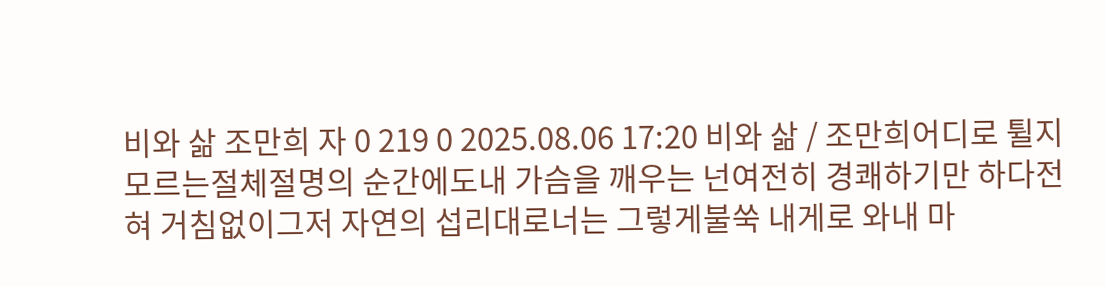비와 삶 조만희 자 0 219 0 2025.08.06 17:20 비와 삶 / 조만희어디로 튈지 모르는절체절명의 순간에도내 가슴을 깨우는 넌여전히 경쾌하기만 하다전혀 거침없이그저 자연의 섭리대로너는 그렇게불쑥 내게로 와내 마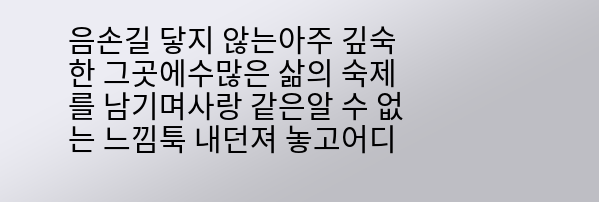음손길 닿지 않는아주 깊숙한 그곳에수많은 삶의 숙제를 남기며사랑 같은알 수 없는 느낌툭 내던져 놓고어디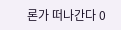론가 떠나간다 0